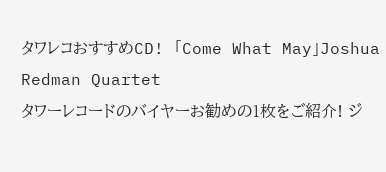タワレコおすすめCD! 「Come What May」Joshua Redman Quartet
タワーレコードのバイヤーお勧めの1枚をご紹介! ジ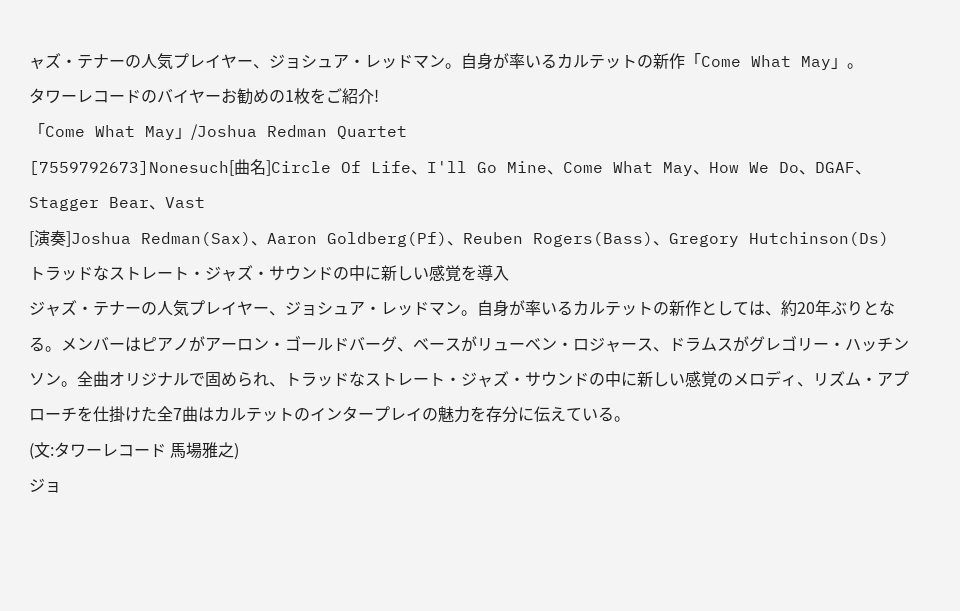ャズ・テナーの人気プレイヤー、ジョシュア・レッドマン。自身が率いるカルテットの新作「Come What May」。
タワーレコードのバイヤーお勧めの1枚をご紹介!
「Come What May」/Joshua Redman Quartet
[7559792673]Nonesuch[曲名]Circle Of Life、I'll Go Mine、Come What May、How We Do、DGAF、Stagger Bear、Vast
[演奏]Joshua Redman(Sax)、Aaron Goldberg(Pf)、Reuben Rogers(Bass)、Gregory Hutchinson(Ds)
トラッドなストレート・ジャズ・サウンドの中に新しい感覚を導入
ジャズ・テナーの人気プレイヤー、ジョシュア・レッドマン。自身が率いるカルテットの新作としては、約20年ぶりとなる。メンバーはピアノがアーロン・ゴールドバーグ、ベースがリューベン・ロジャース、ドラムスがグレゴリー・ハッチンソン。全曲オリジナルで固められ、トラッドなストレート・ジャズ・サウンドの中に新しい感覚のメロディ、リズム・アプローチを仕掛けた全7曲はカルテットのインタープレイの魅力を存分に伝えている。
(文:タワーレコード 馬場雅之)
ジョ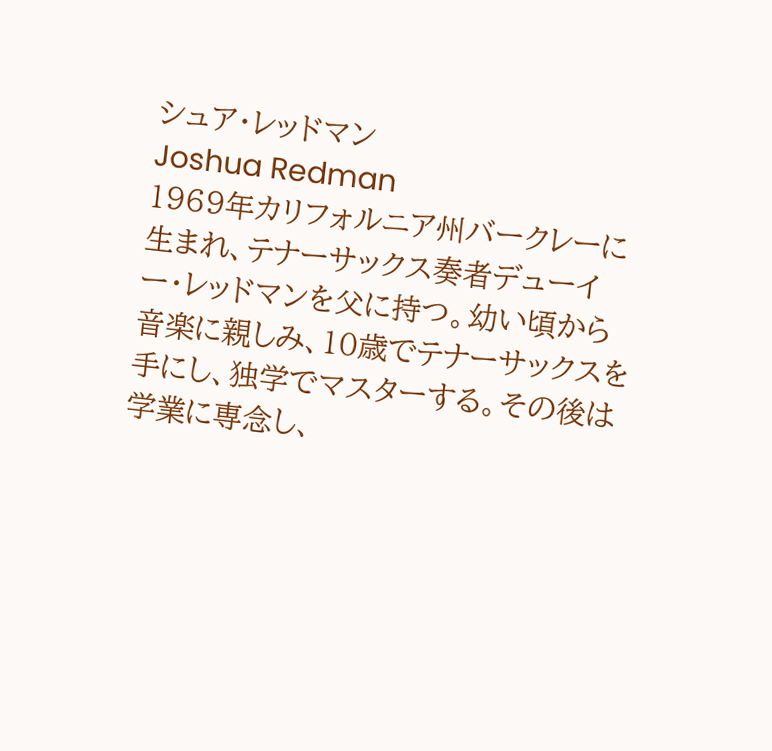シュア・レッドマン
Joshua Redman
1969年カリフォルニア州バークレーに生まれ、テナーサックス奏者デューイー・レッドマンを父に持つ。幼い頃から音楽に親しみ、10歳でテナーサックスを手にし、独学でマスターする。その後は学業に専念し、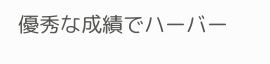優秀な成績でハーバー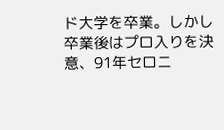ド大学を卒業。しかし卒業後はプロ入りを決意、91年セロニ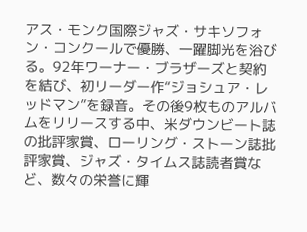アス・モンク国際ジャズ・サキソフォン・コンクールで優勝、一躍脚光を浴びる。92年ワーナー・ブラザーズと契約を結び、初リーダー作“ジョシュア・レッドマン”を録音。その後9枚ものアルバムをリリースする中、米ダウンビート誌の批評家賞、ローリング・ストーン誌批評家賞、ジャズ・タイムス誌読者賞など、数々の栄誉に輝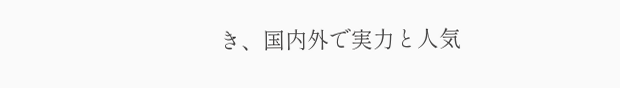き、国内外で実力と人気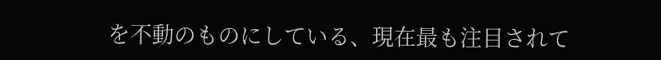を不動のものにしている、現在最も注目されて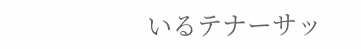いるテナーサッ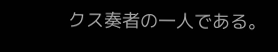クス奏者の一人である。